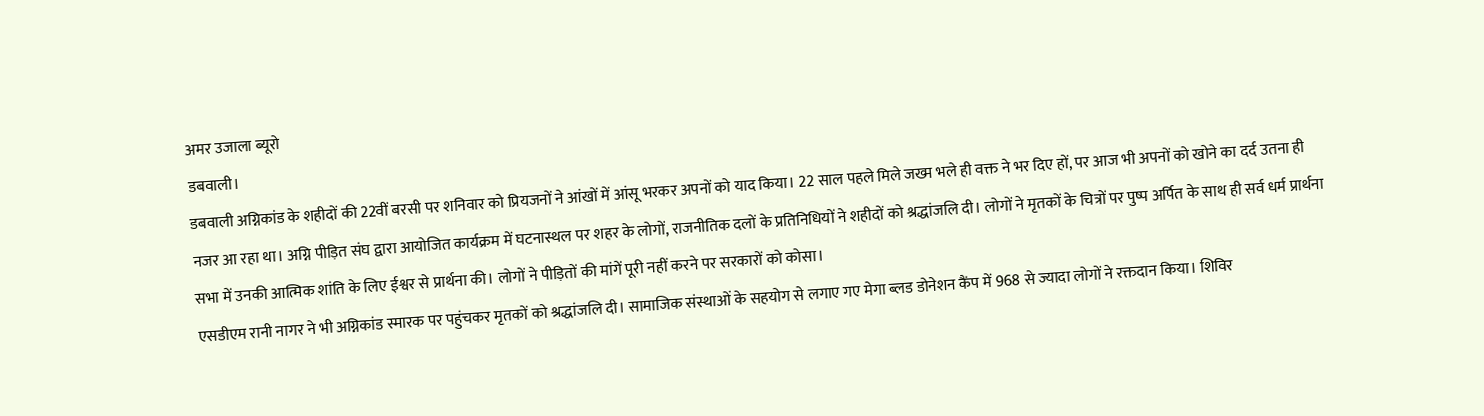अमर उजाला ब्यूरो
डबवाली।
डबवाली अग्निकांड के शहीदों की 22वीं बरसी पर शनिवार को प्रियजनों ने आंखों में आंसू भरकर अपनों को याद किया। 22 साल पहले मिले जख्म भले ही वक्त ने भर दिए हों, पर आज भी अपनों को खोने का दर्द उतना ही नजर आ रहा था। अग्नि पीड़ित संघ द्वारा आयोजित कार्यक्रम में घटनास्थल पर शहर के लोगों, राजनीतिक दलों के प्रतिनिधियों ने शहीदों को श्रद्धांजलि दी। लोगों ने मृतकों के चित्रों पर पुष्प अर्पित के साथ ही सर्व धर्म प्रार्थना सभा में उनकी आत्मिक शांति के लिए ईश्वर से प्रार्थना की। लोगों ने पीड़ितों की मांगें पूरी नहीं करने पर सरकारों को कोसा।
एसडीएम रानी नागर ने भी अग्निकांड स्मारक पर पहुंचकर मृतकों को श्रद्धांजलि दी। सामाजिक संस्थाओं के सहयोग से लगाए गए मेगा ब्लड डोनेशन कैंप में 968 से ज्यादा लोगों ने रक्तदान किया। शिविर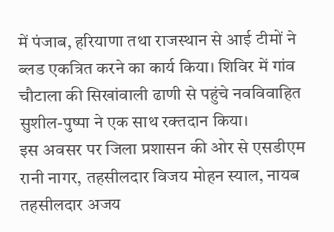में पंजाब, हरियाणा तथा राजस्थान से आई टीमों ने ब्लड एकत्रित करने का कार्य किया। शिविर में गांव चौटाला की सिखांवाली ढाणी से पहुंचे नवविवाहित सुशील-पुष्पा ने एक साथ रक्तदान किया।
इस अवसर पर जिला प्रशासन की ओर से एसडीएम रानी नागर, तहसीलदार विजय मोहन स्याल, नायब तहसीलदार अजय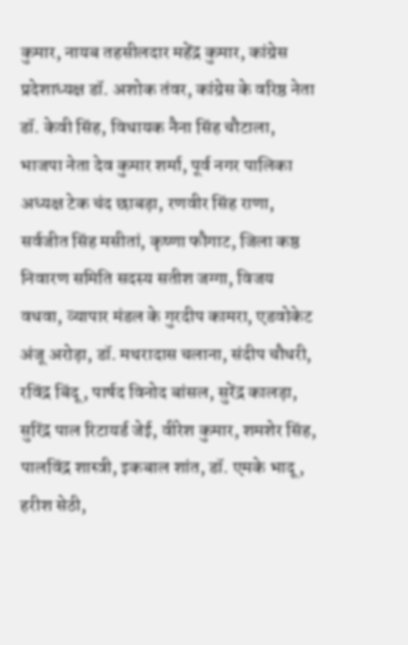कुमार, नायब तहसीलदार महेंद्र कुमार, कांग्रेस प्रदेशाध्यक्ष डॉ. अशोक तंवर, कांग्रेस के वरिष्ठ नेता डॉ. केवी सिंह, विधायक नैना सिंह चौटाला, भाजपा नेता देव कुमार शर्मा, पूर्व नगर पालिका अध्यक्ष टेक चंद छाबड़ा, रणवीर सिंह राणा, सर्वजीत सिंह मसीतां, कृष्णा फौगाट, जिला कष्ठ निवारण समिति सदस्य सतीश जग्गा, विजय वधवा, व्यापार मंडल के गुरदीप कामरा, एडवोकेट अंजू अरोड़ा, डॉ. मथरादास चलाना, संदीप चौधरी, रविंद्र बिंदू, पार्षद विनोद बांसल, सुरेंद्र कालड़ा, सुरिंद्र पाल रिटायर्ड जेई, वीरेश कुमार, शमशेर सिंह, पालविंद्र शास्त्री, इकबाल शांत, डॉ. एमके भादू, हरीश सेठी,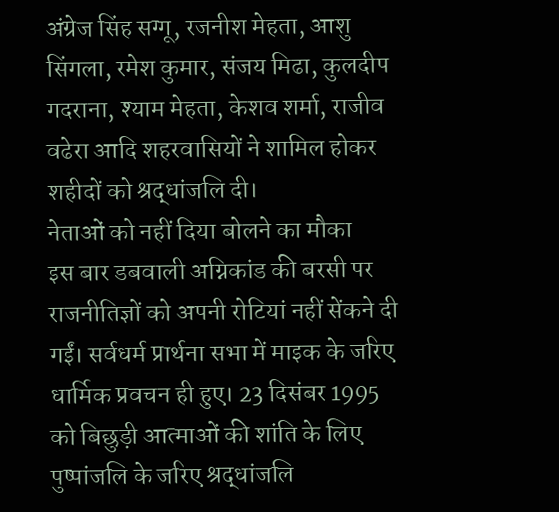अंग्रेज सिंह सग्गू, रजनीश मेहता, आशु सिंगला, रमेश कुमार, संजय मिढा, कुलदीप गदराना, श्याम मेहता, केशव शर्मा, राजीव वढेरा आदि शहरवासियों ने शामिल होकर शहीदों को श्रद्धांजलि दी।
नेताओं को नहीं दिया बोलने का मौका
इस बार डबवाली अग्निकांड की बरसी पर राजनीतिज्ञों को अपनी रोटियां नहीं सेंकने दी गईं। सर्वधर्म प्रार्थना सभा में माइक के जरिए धार्मिक प्रवचन ही हुए। 23 दिसंबर 1995 को बिछुड़ी आत्माओं की शांति के लिए पुष्पांजलि के जरिए श्रद्धांजलि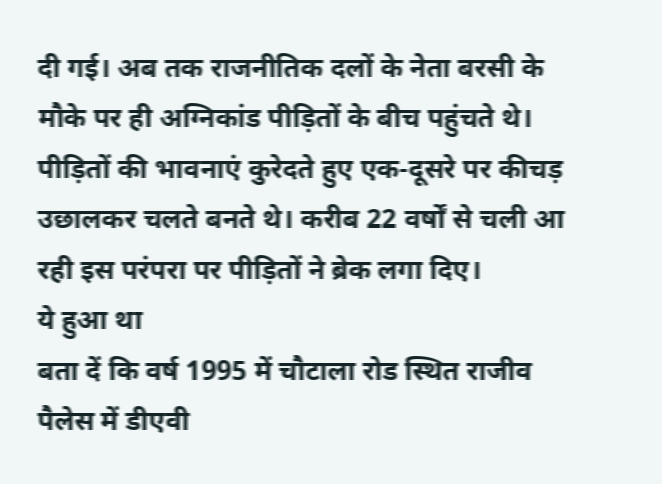दी गई। अब तक राजनीतिक दलों के नेता बरसी के मौके पर ही अग्निकांड पीड़ितों के बीच पहुंचते थे। पीड़ितों की भावनाएं कुरेदते हुए एक-दूसरे पर कीचड़ उछालकर चलते बनते थे। करीब 22 वर्षों से चली आ रही इस परंपरा पर पीड़ितों ने ब्रेक लगा दिए।
ये हुआ था
बता दें कि वर्ष 1995 में चौटाला रोड स्थित राजीव पैलेस में डीएवी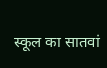स्कूल का सातवां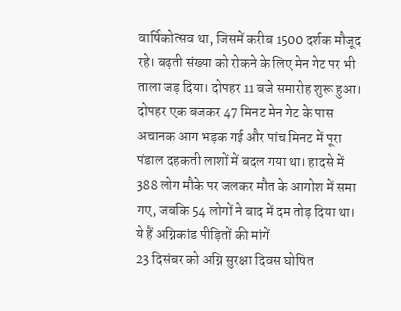वार्षिकोत्सव था, जिसमें करीब 1500 दर्शक मौजूद रहे। बढ़ती संख्या को रोकने के लिए मेन गेट पर भी ताला जड़ दिया। दोपहर 11 बजे समारोह शुरू हुआ। दोपहर एक बजकर 47 मिनट मेन गेट के पास अचानक आग भड़क गई और पांच मिनट में पूरा पंडाल दहकती लाशों में बदल गया था। हादसे में 388 लोग मौके पर जलकर मौत के आगोश में समा गए, जबकि 54 लोगों ने बाद में दम तोड़ दिया था।
ये हैं अग्निकांड पीड़ितों की मांगें
23 दिसंबर को अग्नि सुरक्षा दिवस घोषित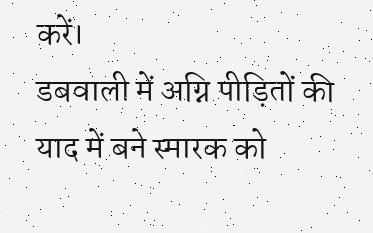करें।
डबवाली में अग्नि पीड़ितों की याद में बने स्मारक को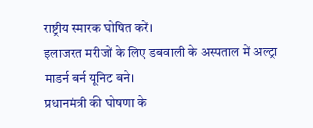राष्ट्रीय स्मारक घोषित करें।
इलाजरत मरीजों के लिए डबवाली के अस्पताल में अल्ट्रा माडर्न बर्न यूनिट बने।
प्रधानमंत्री की घोषणा के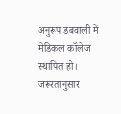अनुरूप डबवाली में मेडिकल कॉलेज स्थापित हो।
जरूरतानुसार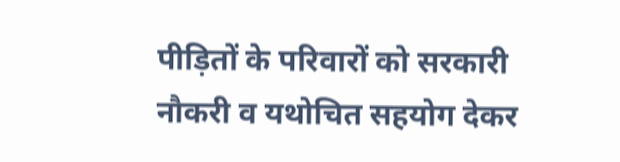पीड़ितों के परिवारों को सरकारी नौकरी व यथोचित सहयोग देकर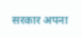सरकार अपना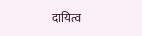दायित्व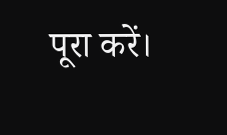पूरा करें।